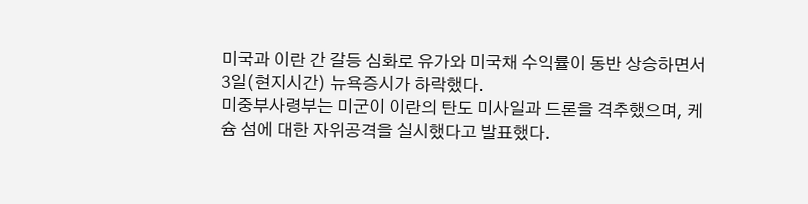미국과 이란 간 갈등 심화로 유가와 미국채 수익률이 동반 상승하면서 3일(현지시간) 뉴욕증시가 하락했다.
미중부사령부는 미군이 이란의 탄도 미사일과 드론을 격추했으며, 케슘 섬에 대한 자위공격을 실시했다고 발표했다.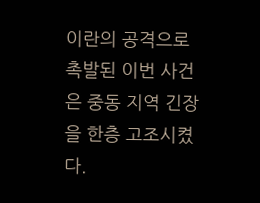이란의 공격으로 촉발된 이번 사건은 중동 지역 긴장을 한층 고조시켰다.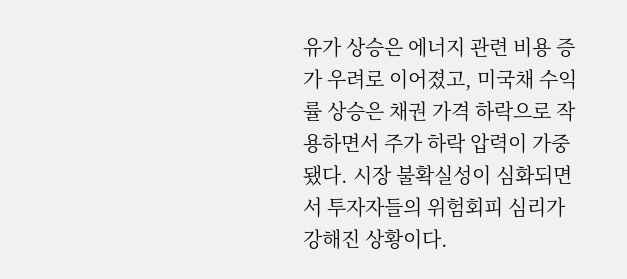유가 상승은 에너지 관련 비용 증가 우려로 이어졌고, 미국채 수익률 상승은 채권 가격 하락으로 작용하면서 주가 하락 압력이 가중됐다. 시장 불확실성이 심화되면서 투자자들의 위험회피 심리가 강해진 상황이다.